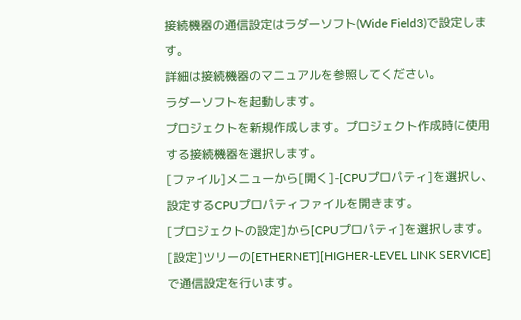接続機器の通信設定はラダーソフト(Wide Field3)で設定します。
詳細は接続機器のマニュアルを参照してください。
ラダーソフトを起動します。
プロジェクトを新規作成します。プロジェクト作成時に使用する接続機器を選択します。
[ファイル]メニューから[開く]-[CPUプロパティ]を選択し、設定するCPUプロパティファイルを開きます。
[プロジェクトの設定]から[CPUプロパティ]を選択します。
[設定]ツリーの[ETHERNET][HIGHER-LEVEL LINK SERVICE]で通信設定を行います。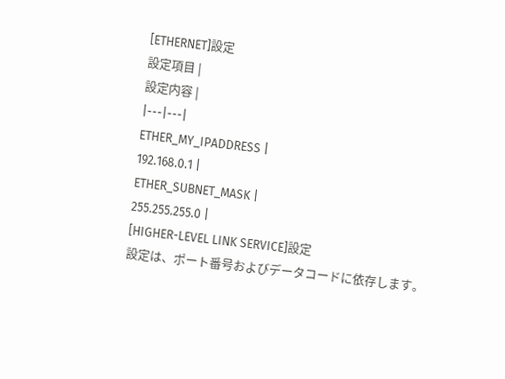[ETHERNET]設定
設定項目 |
設定内容 |
|---|---|
ETHER_MY_IPADDRESS |
192.168.0.1 |
ETHER_SUBNET_MASK |
255.255.255.0 |
[HIGHER-LEVEL LINK SERVICE]設定
設定は、ポート番号およびデータコードに依存します。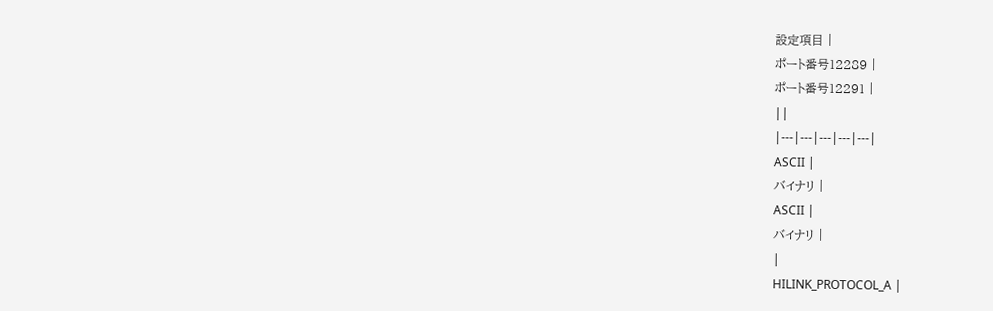設定項目 |
ポート番号12289 |
ポート番号12291 |
||
|---|---|---|---|---|
ASCII |
バイナリ |
ASCII |
バイナリ |
|
HILINK_PROTOCOL_A |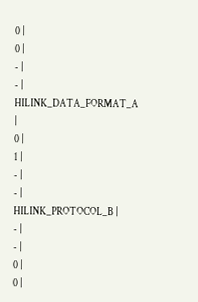0 |
0 |
- |
- |
HILINK_DATA_FORMAT_A |
0 |
1 |
- |
- |
HILINK_PROTOCOL_B |
- |
- |
0 |
0 |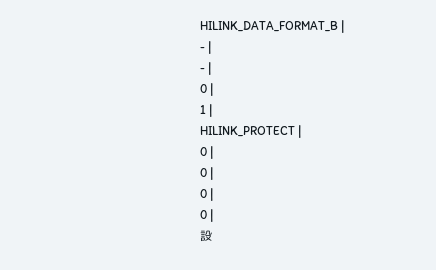HILINK_DATA_FORMAT_B |
- |
- |
0 |
1 |
HILINK_PROTECT |
0 |
0 |
0 |
0 |
設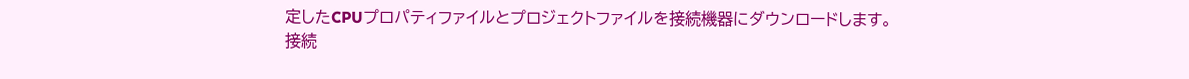定したCPUプロパティファイルとプロジェクトファイルを接続機器にダウンロードします。
接続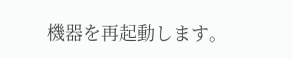機器を再起動します。